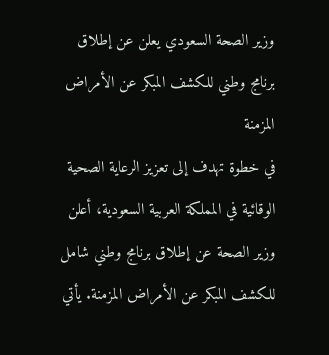وزير الصحة السعودي يعلن عن إطلاق برنامج وطني للكشف المبكر عن الأمراض المزمنة
في خطوة تهدف إلى تعزيز الرعاية الصحية الوقائية في المملكة العربية السعودية، أعلن وزير الصحة عن إطلاق برنامج وطني شامل للكشف المبكر عن الأمراض المزمنة. يأتي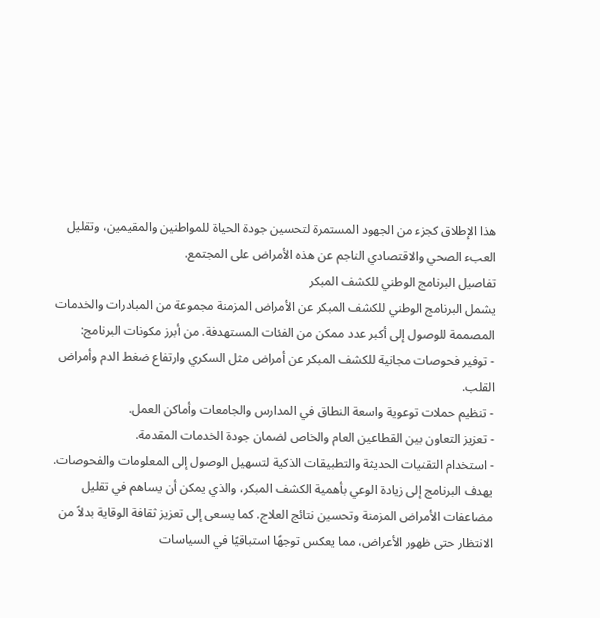هذا الإطلاق كجزء من الجهود المستمرة لتحسين جودة الحياة للمواطنين والمقيمين، وتقليل العبء الصحي والاقتصادي الناجم عن هذه الأمراض على المجتمع.
تفاصيل البرنامج الوطني للكشف المبكر
يشمل البرنامج الوطني للكشف المبكر عن الأمراض المزمنة مجموعة من المبادرات والخدمات المصممة للوصول إلى أكبر عدد ممكن من الفئات المستهدفة. من أبرز مكونات البرنامج:
- توفير فحوصات مجانية للكشف المبكر عن أمراض مثل السكري وارتفاع ضغط الدم وأمراض القلب.
- تنظيم حملات توعوية واسعة النطاق في المدارس والجامعات وأماكن العمل.
- تعزيز التعاون بين القطاعين العام والخاص لضمان جودة الخدمات المقدمة.
- استخدام التقنيات الحديثة والتطبيقات الذكية لتسهيل الوصول إلى المعلومات والفحوصات.
يهدف البرنامج إلى زيادة الوعي بأهمية الكشف المبكر، والذي يمكن أن يساهم في تقليل مضاعفات الأمراض المزمنة وتحسين نتائج العلاج. كما يسعى إلى تعزيز ثقافة الوقاية بدلاً من الانتظار حتى ظهور الأعراض، مما يعكس توجهًا استباقيًا في السياسات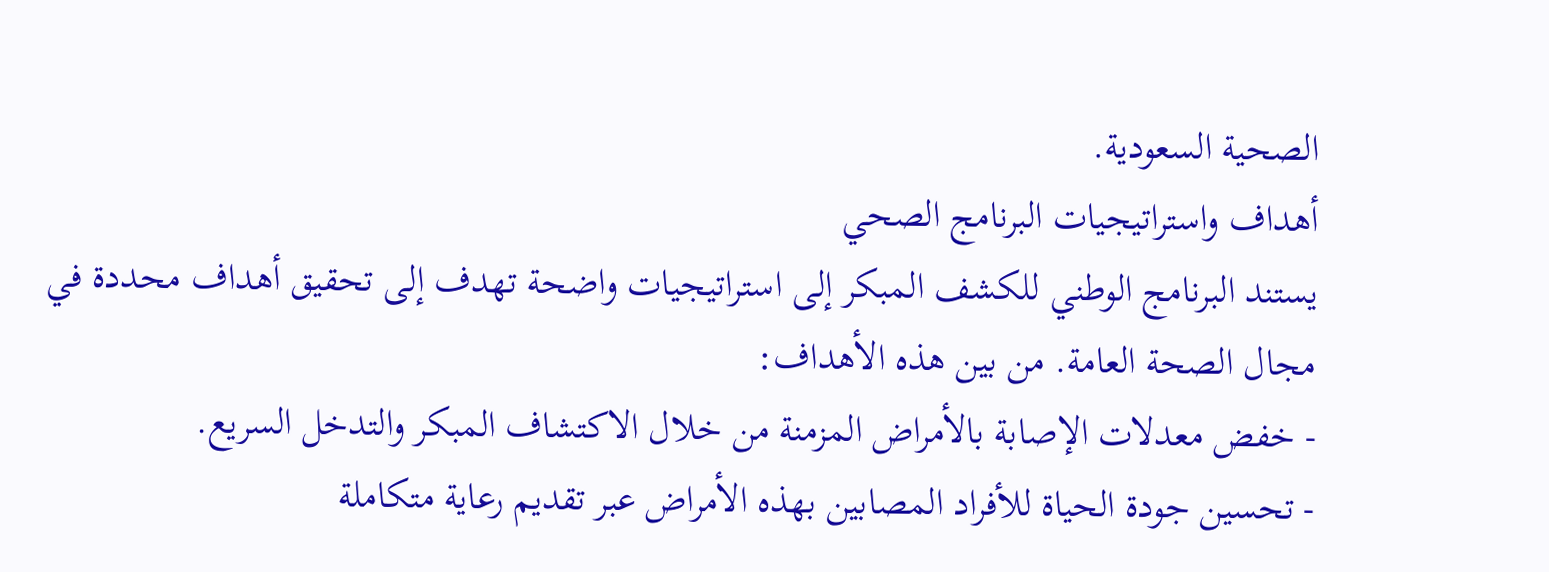الصحية السعودية.
أهداف واستراتيجيات البرنامج الصحي
يستند البرنامج الوطني للكشف المبكر إلى استراتيجيات واضحة تهدف إلى تحقيق أهداف محددة في مجال الصحة العامة. من بين هذه الأهداف:
- خفض معدلات الإصابة بالأمراض المزمنة من خلال الاكتشاف المبكر والتدخل السريع.
- تحسين جودة الحياة للأفراد المصابين بهذه الأمراض عبر تقديم رعاية متكاملة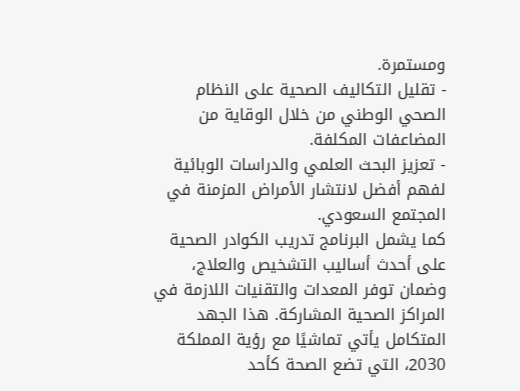ومستمرة.
- تقليل التكاليف الصحية على النظام الصحي الوطني من خلال الوقاية من المضاعفات المكلفة.
- تعزيز البحث العلمي والدراسات الوبائية لفهم أفضل لانتشار الأمراض المزمنة في المجتمع السعودي.
كما يشمل البرنامج تدريب الكوادر الصحية على أحدث أساليب التشخيص والعلاج، وضمان توفر المعدات والتقنيات اللازمة في المراكز الصحية المشاركة. هذا الجهد المتكامل يأتي تماشيًا مع رؤية المملكة 2030، التي تضع الصحة كأحد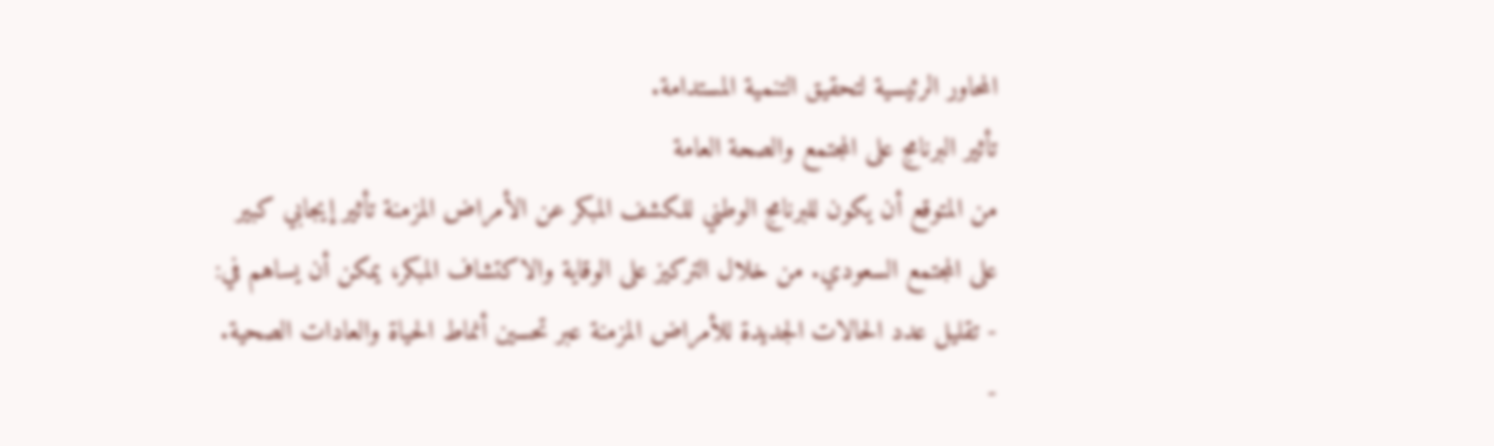المحاور الرئيسية لتحقيق التنمية المستدامة.
تأثير البرنامج على المجتمع والصحة العامة
من المتوقع أن يكون للبرنامج الوطني للكشف المبكر عن الأمراض المزمنة تأثير إيجابي كبير على المجتمع السعودي. من خلال التركيز على الوقاية والاكتشاف المبكر، يمكن أن يساهم في:
- تقليل عدد الحالات الجديدة للأمراض المزمنة عبر تحسين أنماط الحياة والعادات الصحية.
-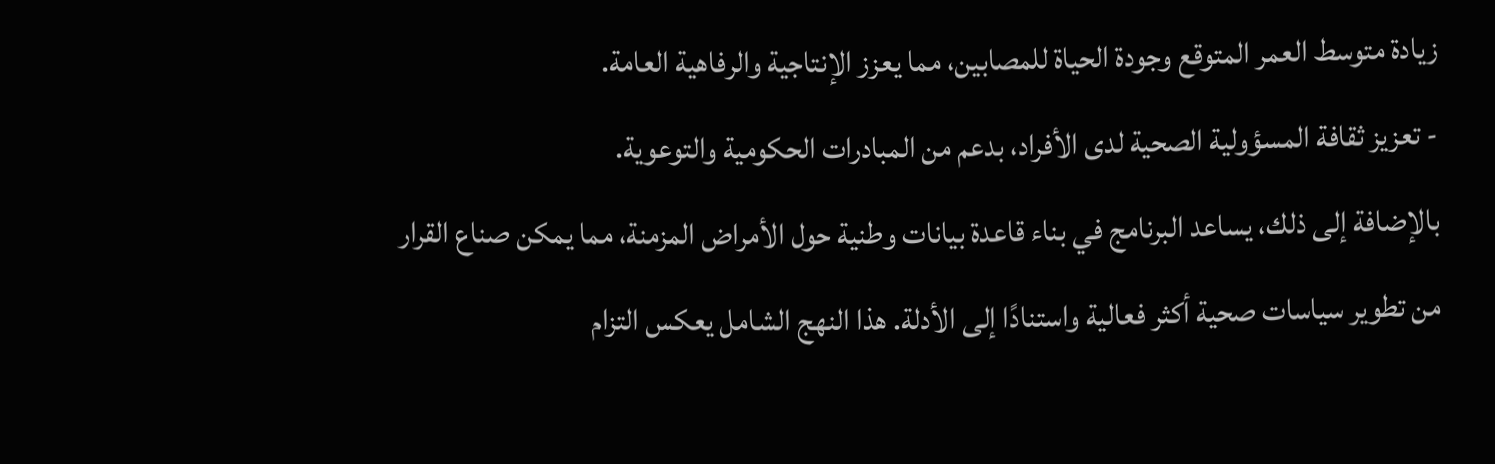زيادة متوسط العمر المتوقع وجودة الحياة للمصابين، مما يعزز الإنتاجية والرفاهية العامة.
- تعزيز ثقافة المسؤولية الصحية لدى الأفراد، بدعم من المبادرات الحكومية والتوعوية.
بالإضافة إلى ذلك، يساعد البرنامج في بناء قاعدة بيانات وطنية حول الأمراض المزمنة، مما يمكن صناع القرار من تطوير سياسات صحية أكثر فعالية واستنادًا إلى الأدلة. هذا النهج الشامل يعكس التزام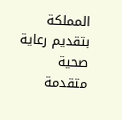المملكة بتقديم رعاية صحية متقدمة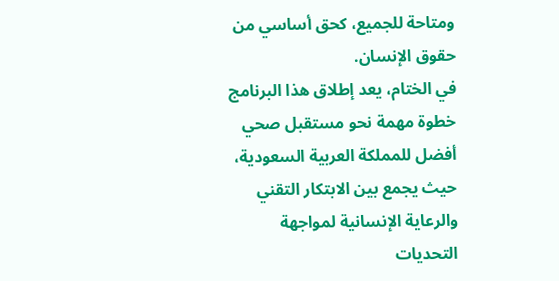ومتاحة للجميع، كحق أساسي من حقوق الإنسان.
في الختام، يعد إطلاق هذا البرنامج خطوة مهمة نحو مستقبل صحي أفضل للمملكة العربية السعودية، حيث يجمع بين الابتكار التقني والرعاية الإنسانية لمواجهة التحديات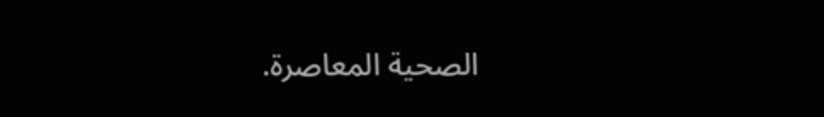الصحية المعاصرة.